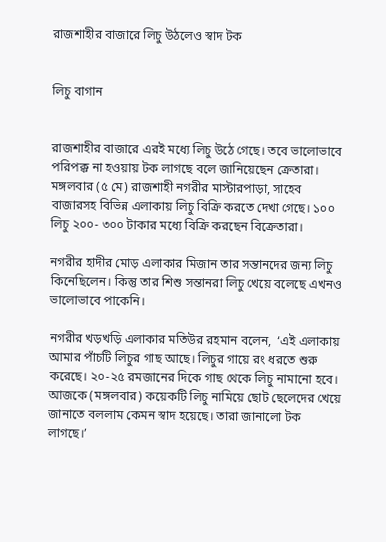রাজশাহীর বাজারে লিচু উঠলেও স্বাদ টক


লিচু বাগান


রাজশাহীর বাজারে এরই মধ্যে লিচু উঠে গেছে। তবে ভালোভাবে পরিপক্ক না হওয়ায় টক লাগছে বলে জানিয়েছেন ক্রেতারা। মঙ্গলবার (৫ মে) রাজশাহী নগরীর মাস্টারপাড়া, সাহেব বাজারসহ বিভিন্ন এলাকায় লিচু বিক্রি করতে দেখা গেছে। ১০০ লিচু ২০০- ৩০০ টাকার মধ্যে বিক্রি করছেন বিক্রেতারা।

নগরীর হাদীর মোড় এলাকার মিজান তার সন্তানদের জন্য লিচু কিনেছিলেন। কিন্তু তার শিশু সন্তানরা লিচু খেয়ে বলেছে এখনও ভালোভাবে পাকেনি।

নগরীর খড়খড়ি এলাকার মতিউর রহমান বলেন,  ‘এই এলাকায় আমার পাঁচটি লিচুর গাছ আছে। লিচুর গায়ে রং ধরতে শুরু করেছে। ২০-২৫ রমজানের দিকে গাছ থেকে লিচু নামানো হবে। আজকে (মঙ্গলবার) কয়েকটি লিচু নামিয়ে ছোট ছেলেদের খেয়ে জানাতে বললাম কেমন স্বাদ হয়েছে। তারা জানালো টক লাগছে।’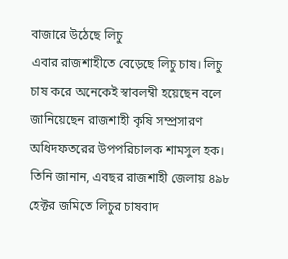বাজারে উঠেছে লিচু
এবার রাজশাহীতে বেড়েছে লিচু চাষ। লিচু চাষ করে অনেকেই স্বাবলম্বী হয়েছেন বলে জানিয়েছেন রাজশাহী কৃষি সম্প্রসারণ অধিদফতরের উপপরিচালক শামসুল হক। তিনি জানান, এবছর রাজশাহী জেলায় ৪৯৮ হেক্টর জমিতে লিচুর চাষবাদ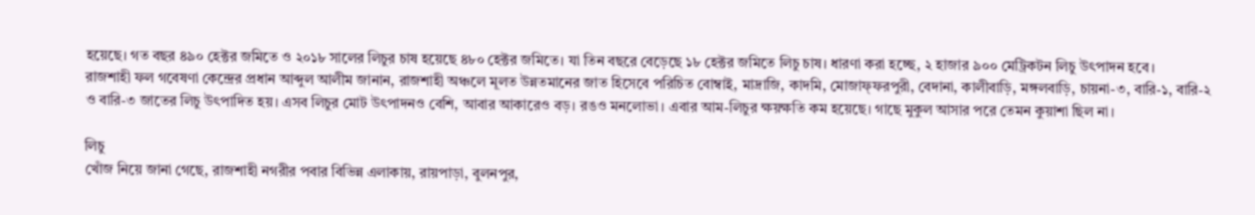হয়েছে। গত বছর ৪৯০ হেক্টর জমিতে ও ২০১৮ সালের লিচুর চাষ হয়েছে ৪৮০ হেক্টর জমিতে। যা তিন বছরে বেড়েছে ১৮ হেক্টর জমিতে লিচু চাষ। ধারণা করা হচ্ছে, ২ হাজার ৯০০ মেট্রিকটন লিচু উৎপাদন হবে।
রাজশাহী ফল গবেষণা কেন্দ্রের প্রধান আব্দুল আলীম জানান, রাজশাহী অঞ্চলে মূলত উন্নতমানের জাত হিসেবে পরিচিত বোম্বাই, মাদ্রাজি, কাদমি, মোজাফ্ফরপুরী, বেদানা, কালীবাড়ি, মঙ্গলবাড়ি, চায়না-৩, বারি-১, বারি-২ ও বারি-৩ জাতের লিচু উৎপাদিত হয়। এসব লিচুর মোট উৎপাদনও বেশি, আবার আকারেও বড়। রঙও মনলোভা। এবার আম-লিচুর ক্ষয়ক্ষতি কম হয়েছে। গাছে মুকুল আসার পরে তেমন কুয়াশা ছিল না।

লিচু
খোঁজ নিয়ে জানা গেছে, রাজশাহী নগরীর পবার বিভিন্ন এলাকায়, রায়পাড়া, বুলনপুর,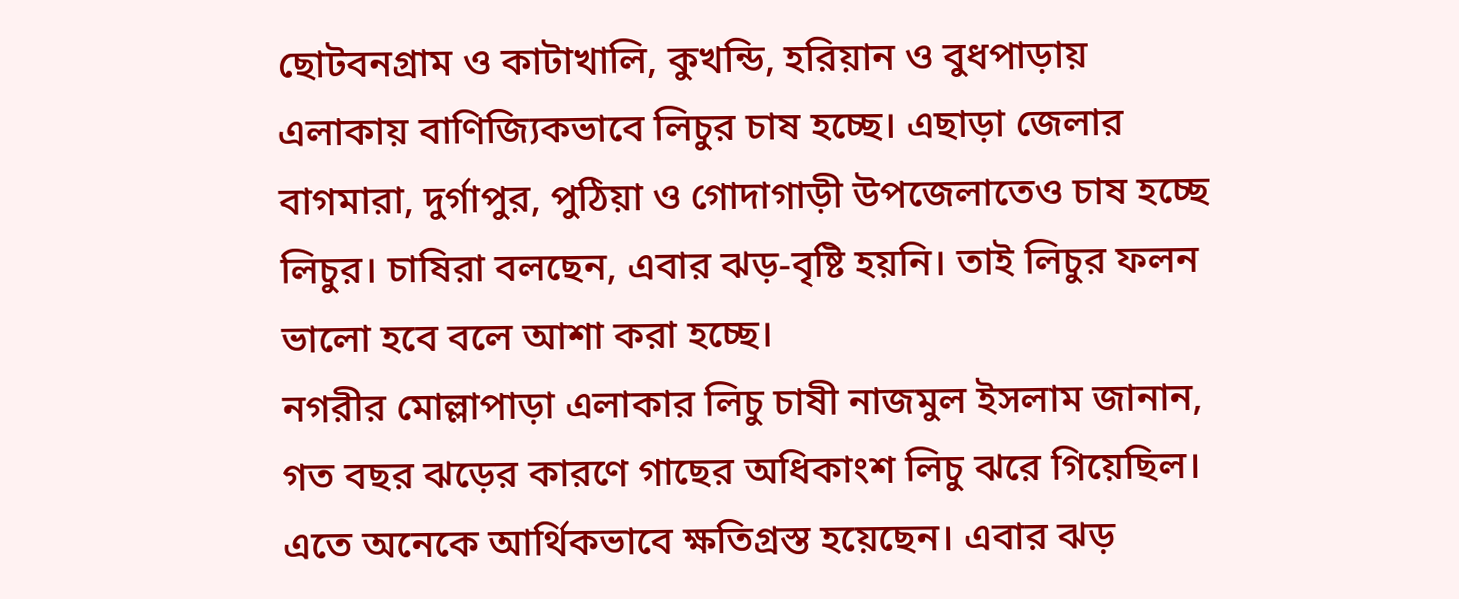ছোটবনগ্রাম ও কাটাখালি, কুখন্ডি, হরিয়ান ও বুধপাড়ায়  এলাকায় বাণিজ্যিকভাবে লিচুর চাষ হচ্ছে। এছাড়া জেলার বাগমারা, দুর্গাপুর, পুঠিয়া ও গোদাগাড়ী উপজেলাতেও চাষ হচ্ছে লিচুর। চাষিরা বলছেন, এবার ঝড়-বৃষ্টি হয়নি। তাই লিচুর ফলন ভালো হবে বলে আশা করা হচ্ছে।
নগরীর মোল্লাপাড়া এলাকার লিচু চাষী নাজমুল ইসলাম জানান, গত বছর ঝড়ের কারণে গাছের অধিকাংশ লিচু ঝরে গিয়েছিল। এতে অনেকে আর্থিকভাবে ক্ষতিগ্রস্ত হয়েছেন। এবার ঝড়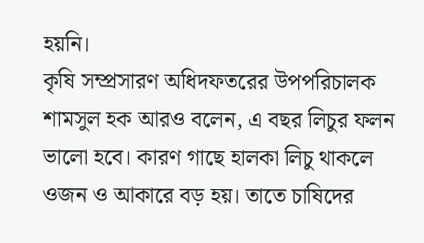হয়নি।
কৃষি সম্প্রসারণ অধিদফতরের উপপরিচালক শামসুল হক আরও বলেন, এ বছর লিচুর ফলন ভালো হবে। কারণ গাছে হালকা লিচু থাকলে ওজন ও আকারে বড় হয়। তাতে চাষিদের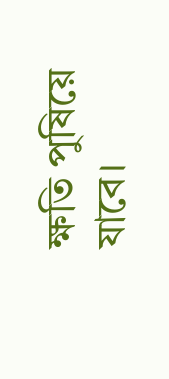ক্ষতি পুষিয়ে যাবে।